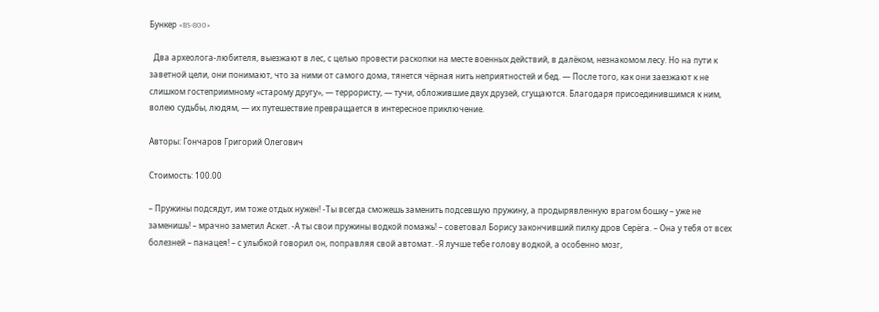Бункер «BS-800»

  Два археолога-любителя, выезжают в лес, с целью провести раскопки на месте военных действий, в далёком, незнакомом лесу. Но на пути к заветной цели, они понимают, что за ними от самого дома, тянется чёрная нить неприятностей и бед. — После того, как они заезжают к не слишком гостеприимному «старому другу», — террористу, — тучи, обложившие двух друзей, сгущаются. Благодаря присоединившимся к ним, волею судьбы, людям, — их путешествие превращается в интересное приключение.

Авторы: Гончаров Григорий Олегович

Стоимость: 100.00

– Пружины подсядут, им тоже отдых нужен! -Ты всегда сможешь заменить подсевшую пружину, а продырявленную врагом бошку – уже не заменишь! – мрачно заметил Аскет. -А ты свои пружины водкой помажь! – советовал Борису закончивший пилку дров Серёга. – Она у тебя от всех болезней – панацея! – с улыбкой говорил он, поправляя свой автомат. -Я лучше тебе голову водкой, а особенно мозг,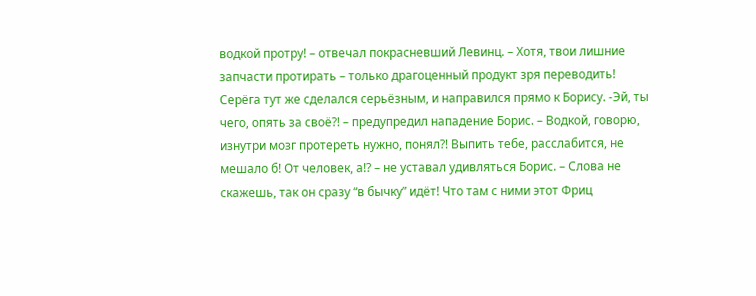водкой протру! – отвечал покрасневший Левинц. – Хотя, твои лишние запчасти протирать – только драгоценный продукт зря переводить! Серёга тут же сделался серьёзным, и направился прямо к Борису. -Эй, ты чего, опять за своё?! – предупредил нападение Борис. – Водкой, говорю, изнутри мозг протереть нужно, понял?! Выпить тебе, расслабится, не мешало б! От человек, а!? – не уставал удивляться Борис. – Слова не скажешь, так он сразу “в бычку” идёт! Что там с ними этот Фриц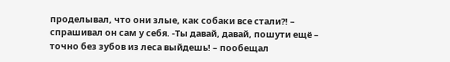проделывал, что они злые, как собаки все стали?! – спрашивал он сам у себя. -Ты давай, давай, пошути ещё – точно без зубов из леса выйдешь! – пообещал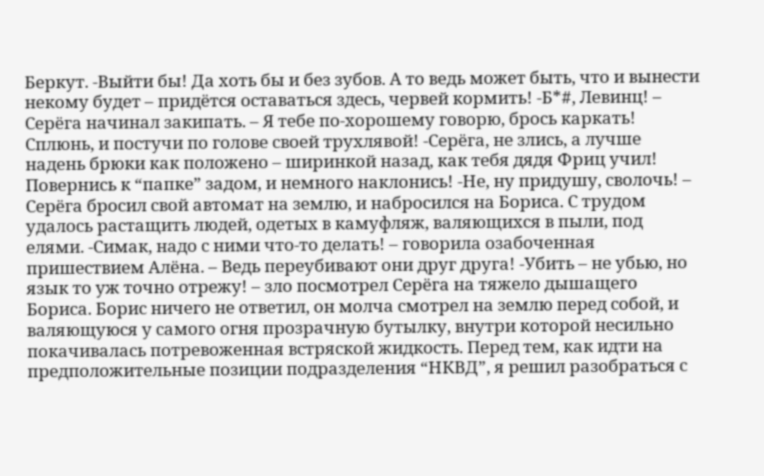Беркут. -Выйти бы! Да хоть бы и без зубов. А то ведь может быть, что и вынести некому будет – придётся оставаться здесь, червей кормить! -Б*#, Левинц! – Серёга начинал закипать. – Я тебе по-хорошему говорю, брось каркать! Сплюнь, и постучи по голове своей трухлявой! -Серёга, не злись, а лучше надень брюки как положено – ширинкой назад, как тебя дядя Фриц учил! Повернись к “папке” задом, и немного наклонись! -Не, ну придушу, сволочь! – Серёга бросил свой автомат на землю, и набросился на Бориса. С трудом удалось растащить людей, одетых в камуфляж, валяющихся в пыли, под елями. -Симак, надо с ними что-то делать! – говорила озабоченная пришествием Алёна. – Ведь переубивают они друг друга! -Убить – не убью, но язык то уж точно отрежу! – зло посмотрел Серёга на тяжело дышащего Бориса. Борис ничего не ответил, он молча смотрел на землю перед собой, и валяющуюся у самого огня прозрачную бутылку, внутри которой несильно покачивалась потревоженная встряской жидкость. Перед тем, как идти на предположительные позиции подразделения “НКВД”, я решил разобраться с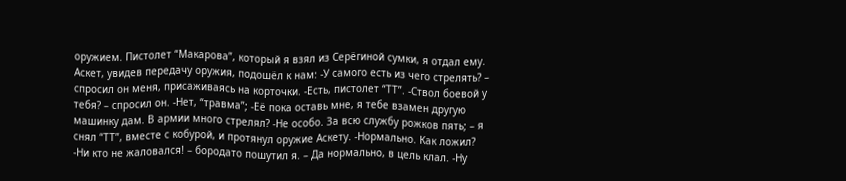оружием. Пистолет “Макарова”, который я взял из Серёгиной сумки, я отдал ему. Аскет, увидев передачу оружия, подошёл к нам: -У самого есть из чего стрелять? – спросил он меня, присаживаясь на корточки. -Есть, пистолет “ТТ”. -Ствол боевой у тебя? – спросил он. -Нет, “травма”; -Её пока оставь мне, я тебе взамен другую машинку дам. В армии много стрелял? -Не особо. За всю службу рожков пять; – я снял “ТТ”, вместе с кобурой, и протянул оружие Аскету. -Нормально. Как ложил? -Ни кто не жаловался! – бородато пошутил я. – Да нормально, в цель клал. -Ну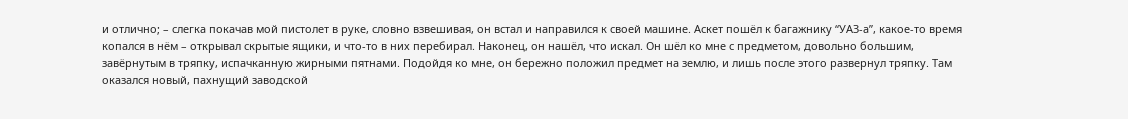и отлично; – слегка покачав мой пистолет в руке, словно взвешивая, он встал и направился к своей машине. Аскет пошёл к багажнику “УАЗ-а”, какое-то время копался в нём – открывал скрытые ящики, и что-то в них перебирал. Наконец, он нашёл, что искал. Он шёл ко мне с предметом, довольно большим, завёрнутым в тряпку, испачканную жирными пятнами. Подойдя ко мне, он бережно положил предмет на землю, и лишь после этого развернул тряпку. Там оказался новый, пахнущий заводской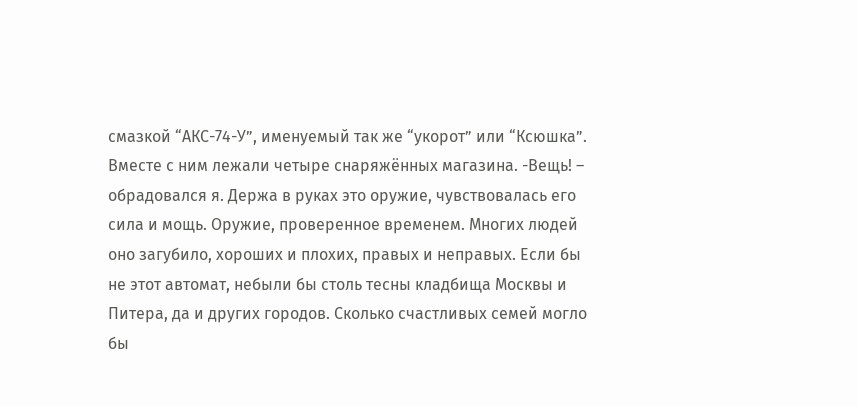смазкой “АКС-74-У”, именуемый так же “укорот” или “Ксюшка”. Вместе с ним лежали четыре снаряжённых магазина. -Вещь! – обрадовался я. Держа в руках это оружие, чувствовалась его сила и мощь. Оружие, проверенное временем. Многих людей оно загубило, хороших и плохих, правых и неправых. Если бы не этот автомат, небыли бы столь тесны кладбища Москвы и Питера, да и других городов. Сколько счастливых семей могло бы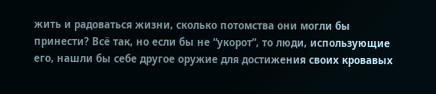жить и радоваться жизни, сколько потомства они могли бы принести? Всё так, но если бы не “укорот”, то люди, использующие его, нашли бы себе другое оружие для достижения своих кровавых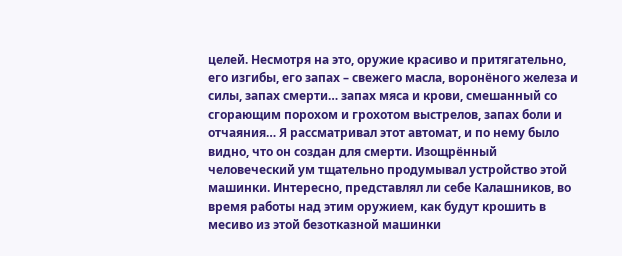целей. Несмотря на это, оружие красиво и притягательно, его изгибы, его запах – свежего масла, воронёного железа и силы, запах смерти… запах мяса и крови, смешанный со сгорающим порохом и грохотом выстрелов, запах боли и отчаяния… Я рассматривал этот автомат, и по нему было видно, что он создан для смерти. Изощрённый человеческий ум тщательно продумывал устройство этой машинки. Интересно, представлял ли себе Калашников, во время работы над этим оружием, как будут крошить в месиво из этой безотказной машинки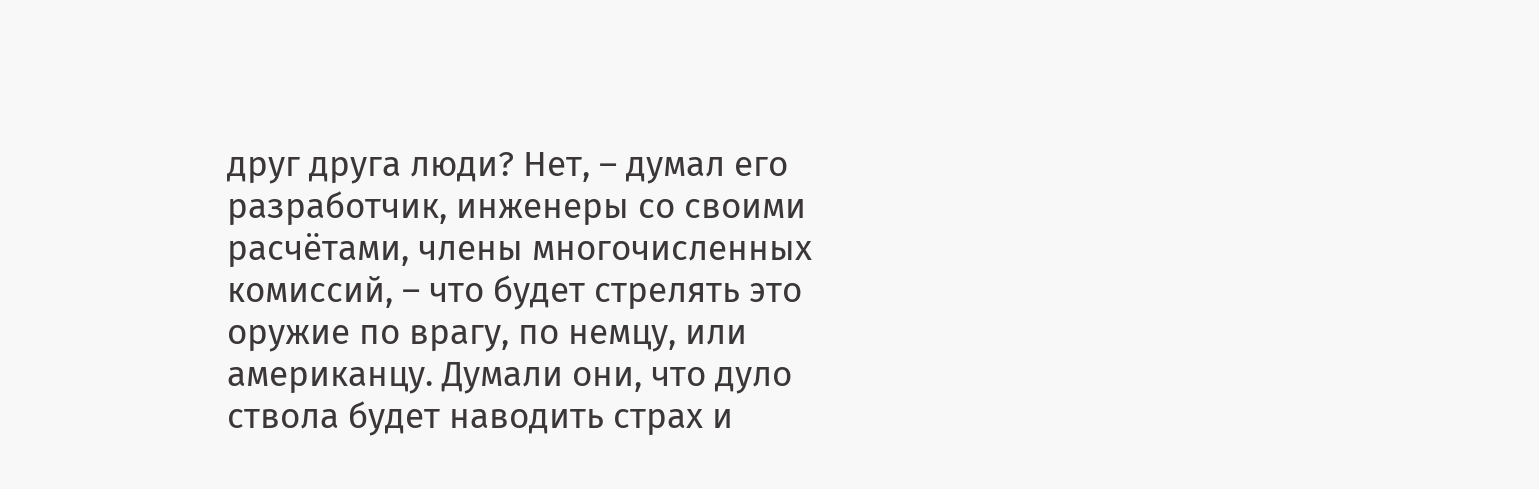друг друга люди? Нет, – думал его разработчик, инженеры со своими расчётами, члены многочисленных комиссий, – что будет стрелять это оружие по врагу, по немцу, или американцу. Думали они, что дуло ствола будет наводить страх и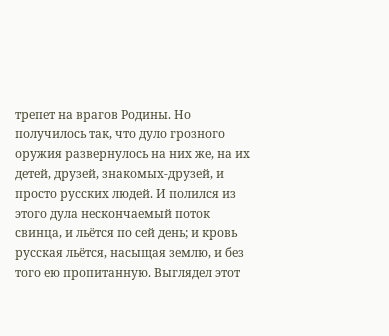трепет на врагов Родины. Но получилось так, что дуло грозного оружия развернулось на них же, на их детей, друзей, знакомых-друзей, и просто русских людей. И полился из этого дула нескончаемый поток свинца, и льётся по сей день; и кровь русская льётся, насыщая землю, и без того ею пропитанную. Выглядел этот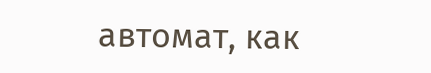автомат, как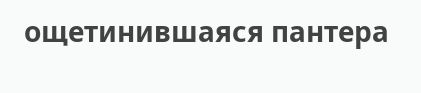ощетинившаяся пантера